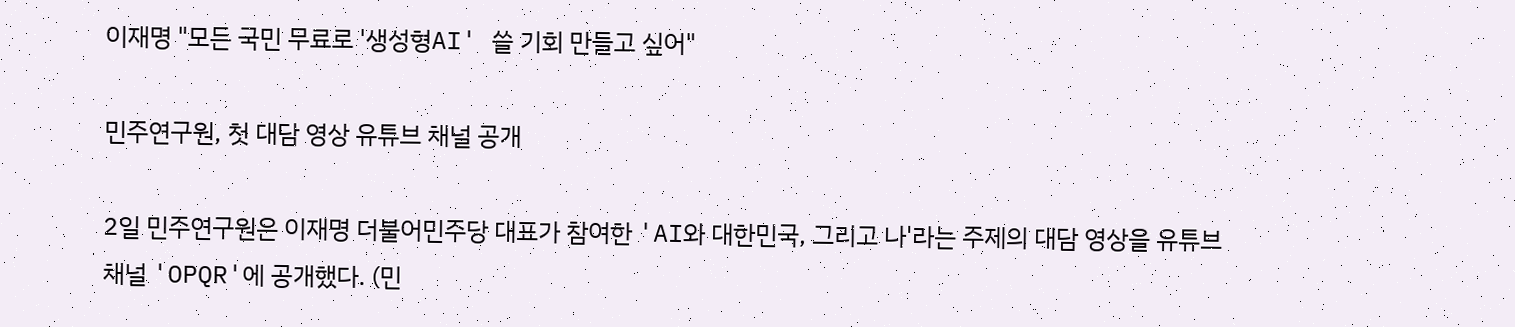이재명 "모든 국민 무료로 '생성형AI' 쓸 기회 만들고 싶어"

민주연구원, 첫 대담 영상 유튜브 채널 공개

2일 민주연구원은 이재명 더불어민주당 대표가 참여한 'AI와 대한민국, 그리고 나'라는 주제의 대담 영상을 유튜브 채널 'OPQR'에 공개했다. (민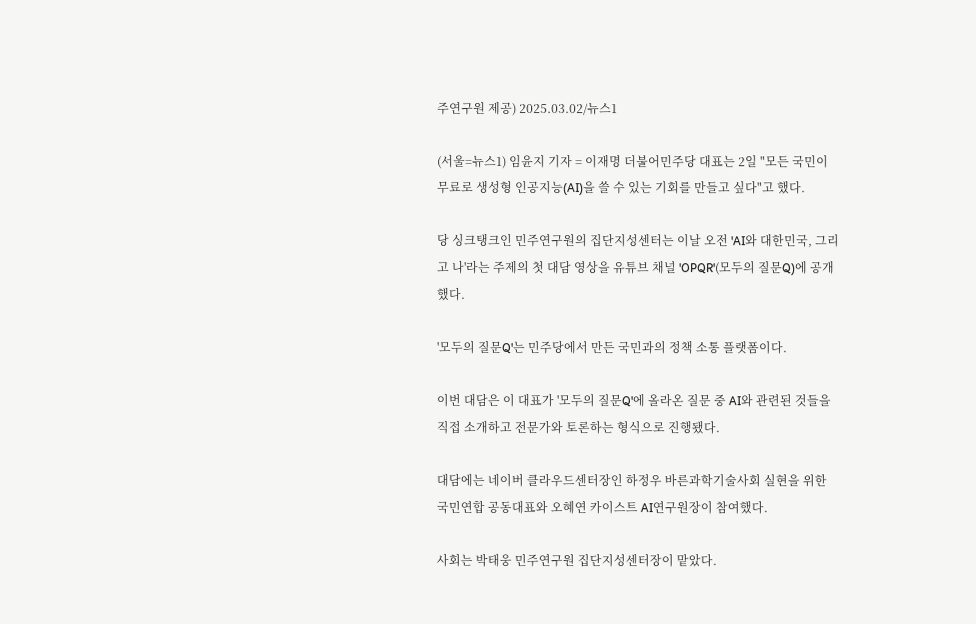주연구원 제공) 2025.03.02/뉴스1

(서울=뉴스1) 임윤지 기자 = 이재명 더불어민주당 대표는 2일 "모든 국민이 무료로 생성형 인공지능(AI)을 쓸 수 있는 기회를 만들고 싶다"고 했다.

당 싱크탱크인 민주연구원의 집단지성센터는 이날 오전 'AI와 대한민국, 그리고 나'라는 주제의 첫 대담 영상을 유튜브 채널 'OPQR'(모두의 질문Q)에 공개했다.

'모두의 질문Q'는 민주당에서 만든 국민과의 정책 소통 플랫폼이다.

이번 대담은 이 대표가 '모두의 질문Q'에 올라온 질문 중 AI와 관련된 것들을 직접 소개하고 전문가와 토론하는 형식으로 진행됐다.

대담에는 네이버 클라우드센터장인 하정우 바른과학기술사회 실현을 위한 국민연합 공동대표와 오혜연 카이스트 AI연구원장이 참여했다.

사회는 박태웅 민주연구원 집단지성센터장이 맡았다.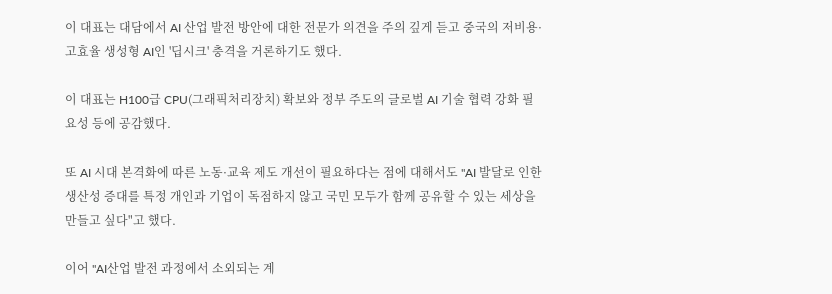이 대표는 대담에서 AI 산업 발전 방안에 대한 전문가 의견을 주의 깊게 듣고 중국의 저비용·고효율 생성형 AI인 '딥시크' 충격을 거론하기도 했다.

이 대표는 H100급 CPU(그래픽처리장치) 확보와 정부 주도의 글로벌 AI 기술 협력 강화 필요성 등에 공감했다.

또 AI 시대 본격화에 따른 노동·교육 제도 개선이 필요하다는 점에 대해서도 "AI 발달로 인한 생산성 증대를 특정 개인과 기업이 독점하지 않고 국민 모두가 함께 공유할 수 있는 세상을 만들고 싶다"고 했다.

이어 "AI산업 발전 과정에서 소외되는 계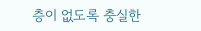층이 없도록 충실한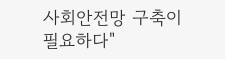사회안전망 구축이 필요하다"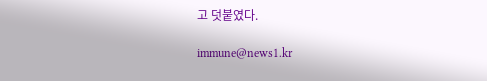고 덧붙였다.

immune@news1.kr